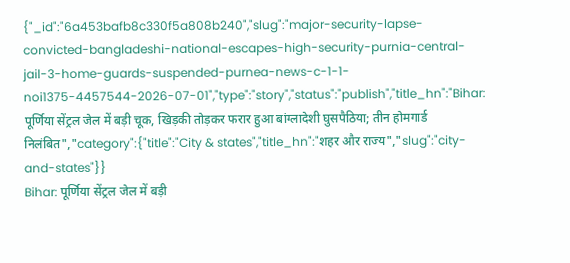{"_id":"6a453bafb8c330f5a808b240","slug":"major-security-lapse-convicted-bangladeshi-national-escapes-high-security-purnia-central-jail-3-home-guards-suspended-purnea-news-c-1-1-noi1375-4457544-2026-07-01","type":"story","status":"publish","title_hn":"Bihar: पूर्णिया सेंट्रल जेल में बड़ी चूक, खिड़की तोड़कर फरार हुआ बांग्लादेशी घुसपैठिया; तीन होमगार्ड निलंबित","category":{"title":"City & states","title_hn":"शहर और राज्य","slug":"city-and-states"}}
Bihar: पूर्णिया सेंट्रल जेल में बड़ी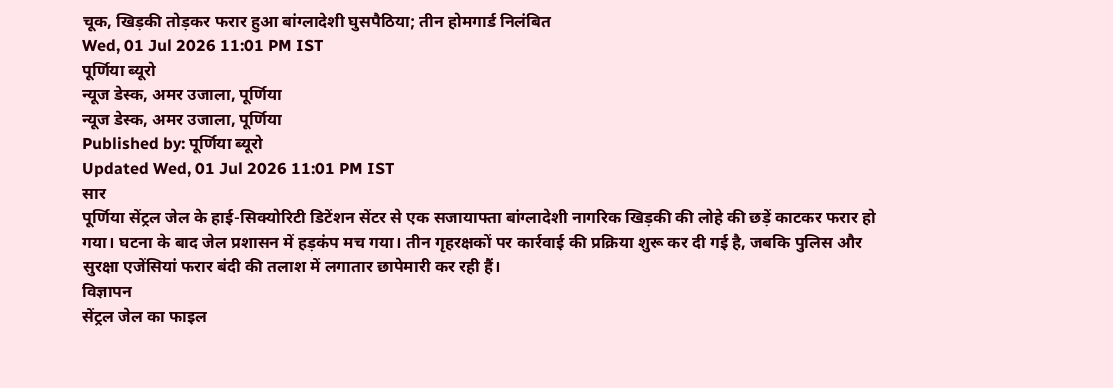चूक, खिड़की तोड़कर फरार हुआ बांग्लादेशी घुसपैठिया; तीन होमगार्ड निलंबित
Wed, 01 Jul 2026 11:01 PM IST
पूर्णिया ब्यूरो
न्यूज डेस्क, अमर उजाला, पूर्णिया
न्यूज डेस्क, अमर उजाला, पूर्णिया
Published by: पूर्णिया ब्यूरो
Updated Wed, 01 Jul 2026 11:01 PM IST
सार
पूर्णिया सेंट्रल जेल के हाई-सिक्योरिटी डिटेंशन सेंटर से एक सजायाफ्ता बांग्लादेशी नागरिक खिड़की की लोहे की छड़ें काटकर फरार हो गया। घटना के बाद जेल प्रशासन में हड़कंप मच गया। तीन गृहरक्षकों पर कार्रवाई की प्रक्रिया शुरू कर दी गई है, जबकि पुलिस और सुरक्षा एजेंसियां फरार बंदी की तलाश में लगातार छापेमारी कर रही हैं।
विज्ञापन
सेंट्रल जेल का फाइल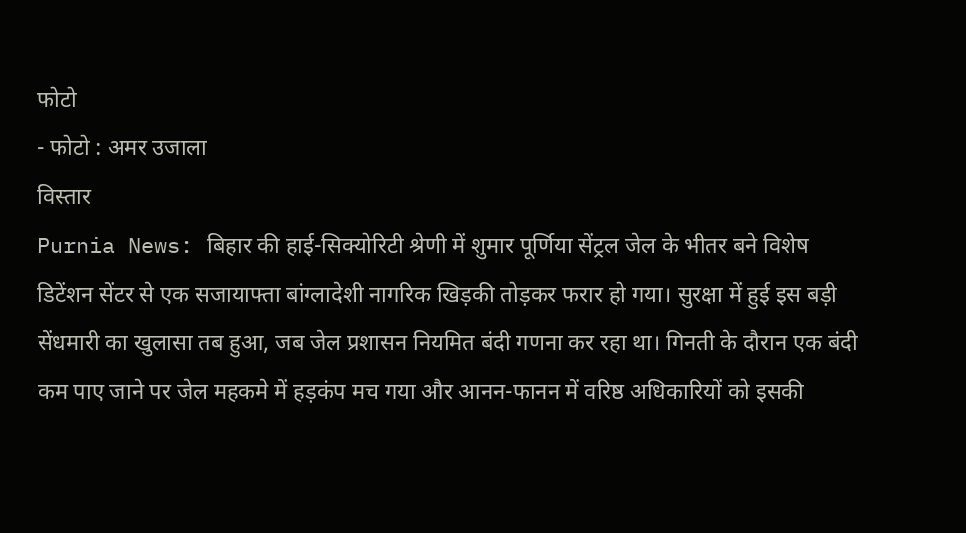फोटो
- फोटो : अमर उजाला
विस्तार
Purnia News: बिहार की हाई-सिक्योरिटी श्रेणी में शुमार पूर्णिया सेंट्रल जेल के भीतर बने विशेष डिटेंशन सेंटर से एक सजायाफ्ता बांग्लादेशी नागरिक खिड़की तोड़कर फरार हो गया। सुरक्षा में हुई इस बड़ी सेंधमारी का खुलासा तब हुआ, जब जेल प्रशासन नियमित बंदी गणना कर रहा था। गिनती के दौरान एक बंदी कम पाए जाने पर जेल महकमे में हड़कंप मच गया और आनन-फानन में वरिष्ठ अधिकारियों को इसकी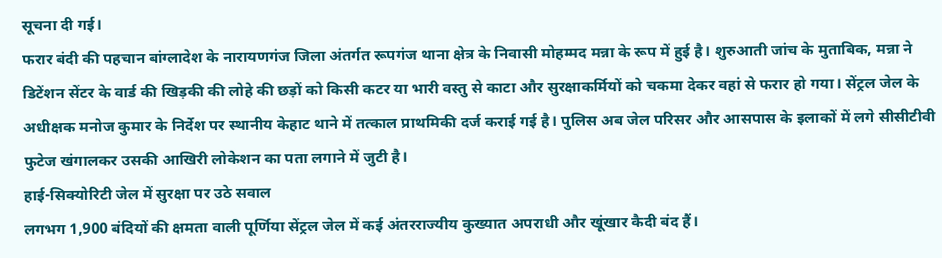सूचना दी गई।
फरार बंदी की पहचान बांग्लादेश के नारायणगंज जिला अंतर्गत रूपगंज थाना क्षेत्र के निवासी मोहम्मद मन्ना के रूप में हुई है। शुरुआती जांच के मुताबिक, मन्ना ने डिटेंशन सेंटर के वार्ड की खिड़की की लोहे की छड़ों को किसी कटर या भारी वस्तु से काटा और सुरक्षाकर्मियों को चकमा देकर वहां से फरार हो गया। सेंट्रल जेल के अधीक्षक मनोज कुमार के निर्देश पर स्थानीय केहाट थाने में तत्काल प्राथमिकी दर्ज कराई गई है। पुलिस अब जेल परिसर और आसपास के इलाकों में लगे सीसीटीवी फुटेज खंगालकर उसकी आखिरी लोकेशन का पता लगाने में जुटी है।
हाई-सिक्योरिटी जेल में सुरक्षा पर उठे सवाल
लगभग 1,900 बंदियों की क्षमता वाली पूर्णिया सेंट्रल जेल में कई अंतरराज्यीय कुख्यात अपराधी और खूंखार कैदी बंद हैं।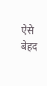ऐसे बेहद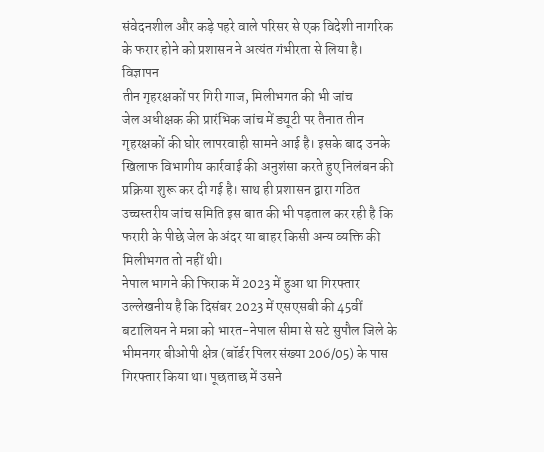संवेदनशील और कड़े पहरे वाले परिसर से एक विदेशी नागरिक के फरार होने को प्रशासन ने अत्यंत गंभीरता से लिया है।
विज्ञापन
तीन गृहरक्षकों पर गिरी गाज, मिलीभगत की भी जांच
जेल अधीक्षक की प्रारंभिक जांच में ड्यूटी पर तैनात तीन गृहरक्षकों की घोर लापरवाही सामने आई है। इसके बाद उनके खिलाफ विभागीय कार्रवाई की अनुशंसा करते हुए निलंबन की प्रक्रिया शुरू कर दी गई है। साथ ही प्रशासन द्वारा गठित उच्चस्तरीय जांच समिति इस बात की भी पड़ताल कर रही है कि फरारी के पीछे जेल के अंदर या बाहर किसी अन्य व्यक्ति की मिलीभगत तो नहीं थी।
नेपाल भागने की फिराक में 2023 में हुआ था गिरफ्तार
उल्लेखनीय है कि दिसंबर 2023 में एसएसबी की 45वीं बटालियन ने मन्ना को भारत-नेपाल सीमा से सटे सुपौल जिले के भीमनगर बीओपी क्षेत्र (बॉर्डर पिलर संख्या 206/05) के पास गिरफ्तार किया था। पूछताछ में उसने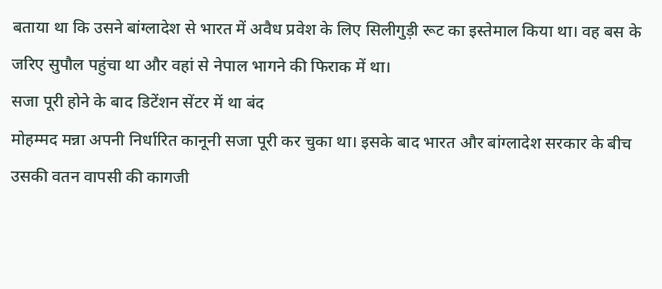बताया था कि उसने बांग्लादेश से भारत में अवैध प्रवेश के लिए सिलीगुड़ी रूट का इस्तेमाल किया था। वह बस के जरिए सुपौल पहुंचा था और वहां से नेपाल भागने की फिराक में था।
सजा पूरी होने के बाद डिटेंशन सेंटर में था बंद
मोहम्मद मन्ना अपनी निर्धारित कानूनी सजा पूरी कर चुका था। इसके बाद भारत और बांग्लादेश सरकार के बीच उसकी वतन वापसी की कागजी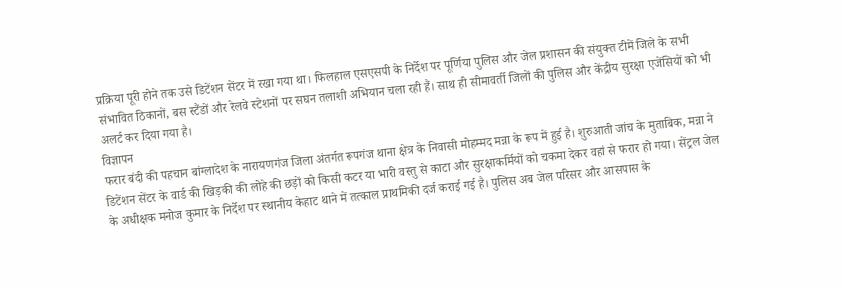प्रक्रिया पूरी होने तक उसे डिटेंशन सेंटर में रखा गया था। फिलहाल एसएसपी के निर्देश पर पूर्णिया पुलिस और जेल प्रशासन की संयुक्त टीमें जिले के सभी संभावित ठिकानों, बस स्टैंडों और रेलवे स्टेशनों पर सघन तलाशी अभियान चला रही हैं। साथ ही सीमावर्ती जिलों की पुलिस और केंद्रीय सुरक्षा एजेंसियों को भी अलर्ट कर दिया गया है।
विज्ञापन
फरार बंदी की पहचान बांग्लादेश के नारायणगंज जिला अंतर्गत रूपगंज थाना क्षेत्र के निवासी मोहम्मद मन्ना के रूप में हुई है। शुरुआती जांच के मुताबिक, मन्ना ने डिटेंशन सेंटर के वार्ड की खिड़की की लोहे की छड़ों को किसी कटर या भारी वस्तु से काटा और सुरक्षाकर्मियों को चकमा देकर वहां से फरार हो गया। सेंट्रल जेल के अधीक्षक मनोज कुमार के निर्देश पर स्थानीय केहाट थाने में तत्काल प्राथमिकी दर्ज कराई गई है। पुलिस अब जेल परिसर और आसपास के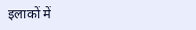इलाकों में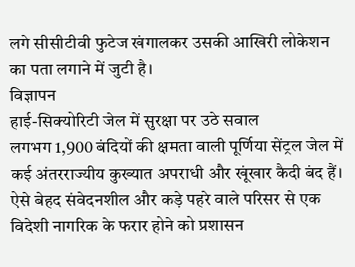लगे सीसीटीवी फुटेज खंगालकर उसकी आखिरी लोकेशन का पता लगाने में जुटी है।
विज्ञापन
हाई-सिक्योरिटी जेल में सुरक्षा पर उठे सवाल
लगभग 1,900 बंदियों की क्षमता वाली पूर्णिया सेंट्रल जेल में कई अंतरराज्यीय कुख्यात अपराधी और खूंखार कैदी बंद हैं। ऐसे बेहद संवेदनशील और कड़े पहरे वाले परिसर से एक विदेशी नागरिक के फरार होने को प्रशासन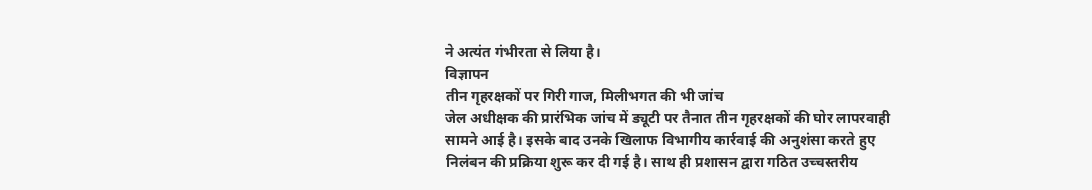ने अत्यंत गंभीरता से लिया है।
विज्ञापन
तीन गृहरक्षकों पर गिरी गाज, मिलीभगत की भी जांच
जेल अधीक्षक की प्रारंभिक जांच में ड्यूटी पर तैनात तीन गृहरक्षकों की घोर लापरवाही सामने आई है। इसके बाद उनके खिलाफ विभागीय कार्रवाई की अनुशंसा करते हुए निलंबन की प्रक्रिया शुरू कर दी गई है। साथ ही प्रशासन द्वारा गठित उच्चस्तरीय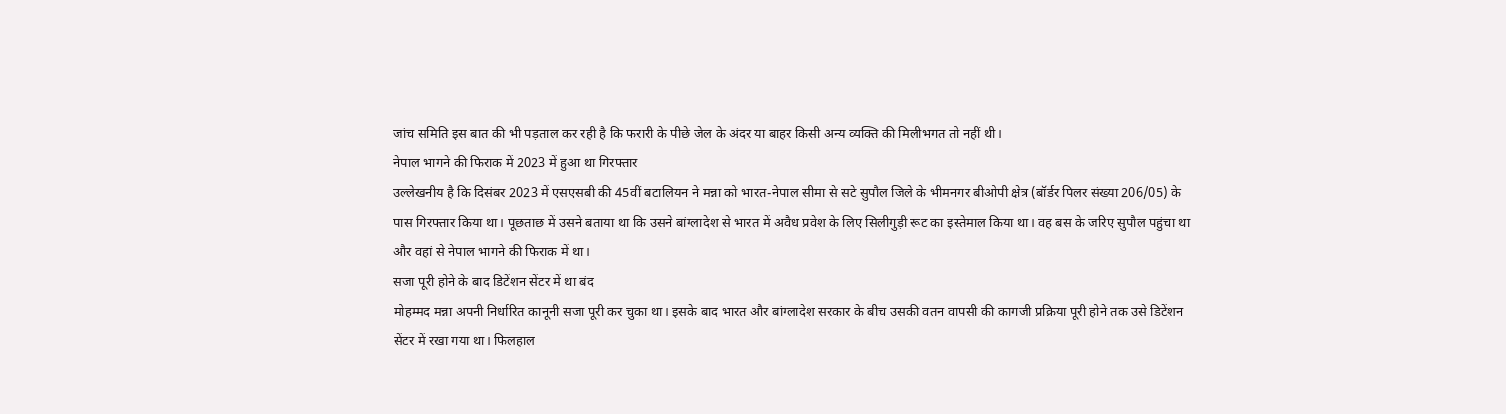जांच समिति इस बात की भी पड़ताल कर रही है कि फरारी के पीछे जेल के अंदर या बाहर किसी अन्य व्यक्ति की मिलीभगत तो नहीं थी।
नेपाल भागने की फिराक में 2023 में हुआ था गिरफ्तार
उल्लेखनीय है कि दिसंबर 2023 में एसएसबी की 45वीं बटालियन ने मन्ना को भारत-नेपाल सीमा से सटे सुपौल जिले के भीमनगर बीओपी क्षेत्र (बॉर्डर पिलर संख्या 206/05) के पास गिरफ्तार किया था। पूछताछ में उसने बताया था कि उसने बांग्लादेश से भारत में अवैध प्रवेश के लिए सिलीगुड़ी रूट का इस्तेमाल किया था। वह बस के जरिए सुपौल पहुंचा था और वहां से नेपाल भागने की फिराक में था।
सजा पूरी होने के बाद डिटेंशन सेंटर में था बंद
मोहम्मद मन्ना अपनी निर्धारित कानूनी सजा पूरी कर चुका था। इसके बाद भारत और बांग्लादेश सरकार के बीच उसकी वतन वापसी की कागजी प्रक्रिया पूरी होने तक उसे डिटेंशन सेंटर में रखा गया था। फिलहाल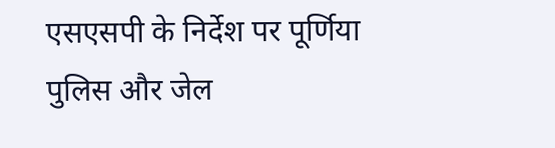एसएसपी के निर्देश पर पूर्णिया पुलिस और जेल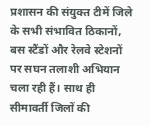प्रशासन की संयुक्त टीमें जिले के सभी संभावित ठिकानों, बस स्टैंडों और रेलवे स्टेशनों पर सघन तलाशी अभियान चला रही हैं। साथ ही सीमावर्ती जिलों की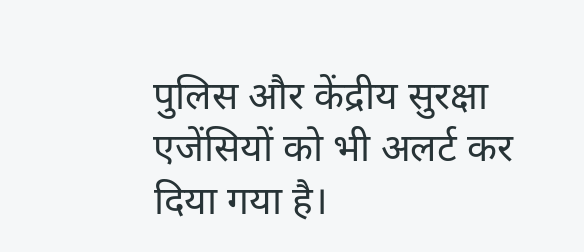पुलिस और केंद्रीय सुरक्षा एजेंसियों को भी अलर्ट कर दिया गया है।